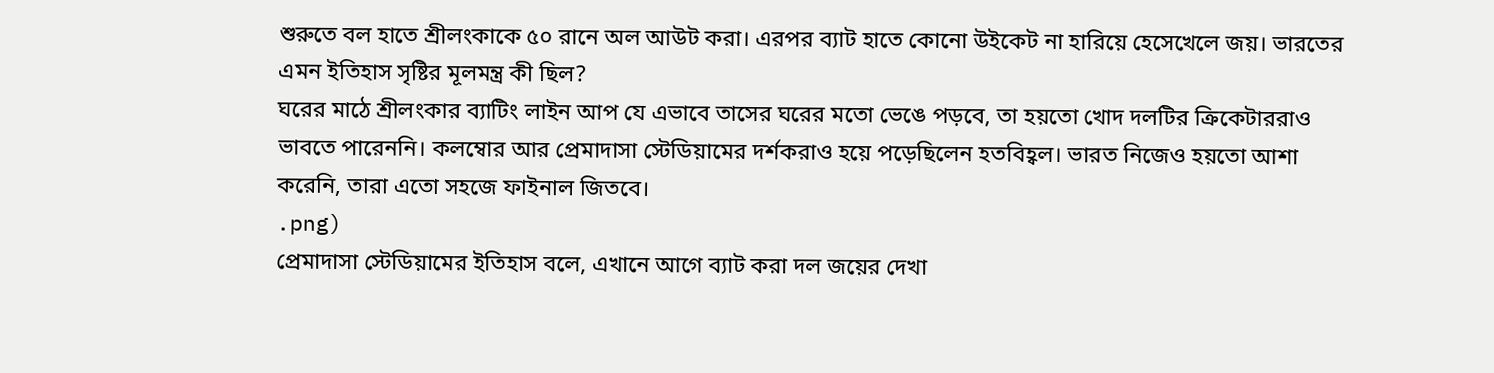শুরুতে বল হাতে শ্রীলংকাকে ৫০ রানে অল আউট করা। এরপর ব্যাট হাতে কোনো উইকেট না হারিয়ে হেসেখেলে জয়। ভারতের এমন ইতিহাস সৃষ্টির মূলমন্ত্র কী ছিল?
ঘরের মাঠে শ্রীলংকার ব্যাটিং লাইন আপ যে এভাবে তাসের ঘরের মতো ভেঙে পড়বে, তা হয়তো খোদ দলটির ক্রিকেটাররাও ভাবতে পারেননি। কলম্বোর আর প্রেমাদাসা স্টেডিয়ামের দর্শকরাও হয়ে পড়েছিলেন হতবিহ্বল। ভারত নিজেও হয়তো আশা করেনি, তারা এতো সহজে ফাইনাল জিতবে।
.png)
প্রেমাদাসা স্টেডিয়ামের ইতিহাস বলে, এখানে আগে ব্যাট করা দল জয়ের দেখা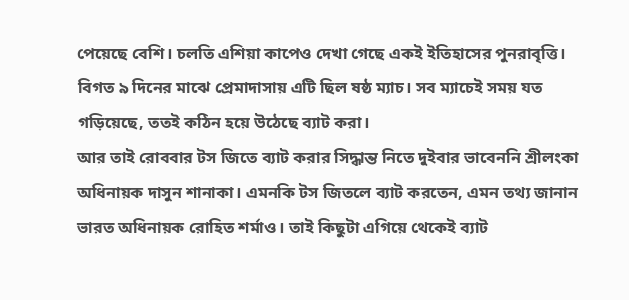পেয়েছে বেশি। চলতি এশিয়া কাপেও দেখা গেছে একই ইতিহাসের পুনরাবৃত্তি। বিগত ৯ দিনের মাঝে প্রেমাদাসায় এটি ছিল ষষ্ঠ ম্যাচ। সব ম্যাচেই সময় যত গড়িয়েছে, ততই কঠিন হয়ে উঠেছে ব্যাট করা।
আর তাই রোববার টস জিতে ব্যাট করার সিদ্ধান্ত নিতে দুইবার ভাবেননি শ্রীলংকা অধিনায়ক দাসুন শানাকা। এমনকি টস জিতলে ব্যাট করতেন, এমন তথ্য জানান ভারত অধিনায়ক রোহিত শর্মাও। তাই কিছুটা এগিয়ে থেকেই ব্যাট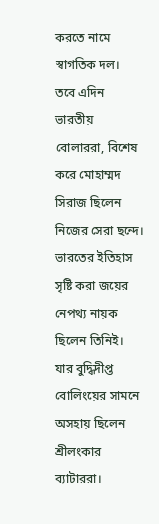করতে নামে স্বাগতিক দল।
তবে এদিন ভারতীয় বোলাররা, বিশেষ করে মোহাম্মদ সিরাজ ছিলেন নিজের সেরা ছন্দে। ভারতের ইতিহাস সৃষ্টি করা জয়ের নেপথ্য নায়ক ছিলেন তিনিই। যার বুদ্ধিদীপ্ত বোলিংয়ের সামনে অসহায় ছিলেন শ্রীলংকার ব্যাটাররা।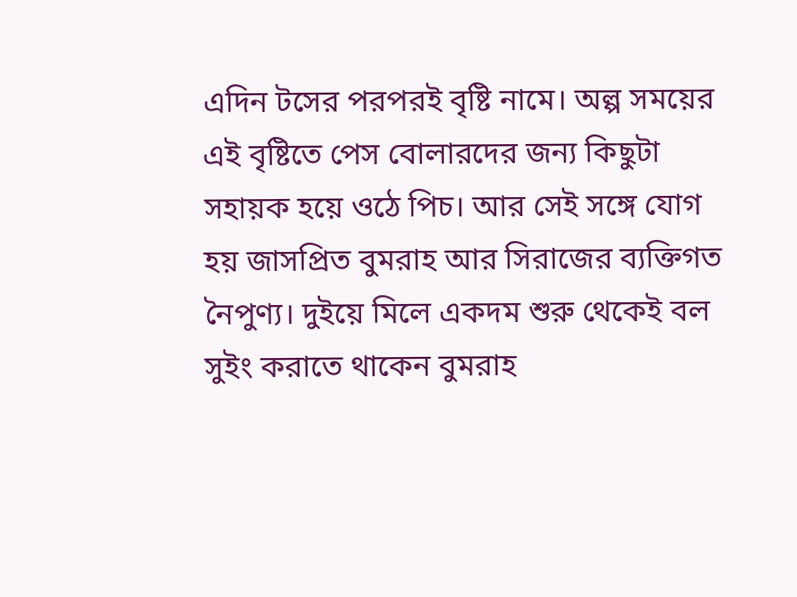এদিন টসের পরপরই বৃষ্টি নামে। অল্প সময়ের এই বৃষ্টিতে পেস বোলারদের জন্য কিছুটা সহায়ক হয়ে ওঠে পিচ। আর সেই সঙ্গে যোগ হয় জাসপ্রিত বুমরাহ আর সিরাজের ব্যক্তিগত নৈপুণ্য। দুইয়ে মিলে একদম শুরু থেকেই বল সুইং করাতে থাকেন বুমরাহ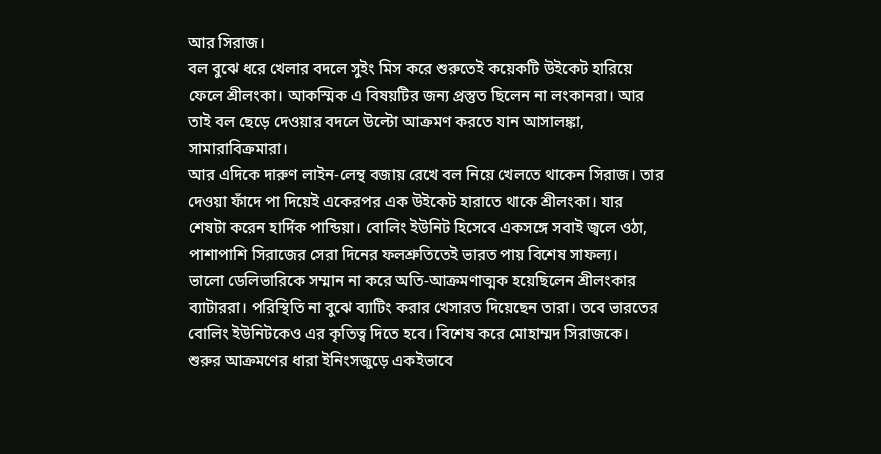আর সিরাজ।
বল বুঝে ধরে খেলার বদলে সুইং মিস করে শুরুতেই কয়েকটি উইকেট হারিয়ে ফেলে শ্রীলংকা। আকস্মিক এ বিষয়টির জন্য প্রস্তুত ছিলেন না লংকানরা। আর তাই বল ছেড়ে দেওয়ার বদলে উল্টো আক্রমণ করতে যান আসালঙ্কা, সামারাবিক্রমারা।
আর এদিকে দারুণ লাইন-লেন্থ বজায় রেখে বল নিয়ে খেলতে থাকেন সিরাজ। তার দেওয়া ফাঁদে পা দিয়েই একেরপর এক উইকেট হারাতে থাকে শ্রীলংকা। যার শেষটা করেন হার্দিক পান্ডিয়া। বোলিং ইউনিট হিসেবে একসঙ্গে সবাই জ্বলে ওঠা, পাশাপাশি সিরাজের সেরা দিনের ফলশ্রুতিতেই ভারত পায় বিশেষ সাফল্য।
ভালো ডেলিভারিকে সম্মান না করে অতি-আক্রমণাত্মক হয়েছিলেন শ্রীলংকার ব্যাটাররা। পরিস্থিতি না বুঝে ব্যাটিং করার খেসারত দিয়েছেন তারা। তবে ভারতের বোলিং ইউনিটকেও এর কৃতিত্ব দিতে হবে। বিশেষ করে মোহাম্মদ সিরাজকে।
শুরুর আক্রমণের ধারা ইনিংসজুড়ে একইভাবে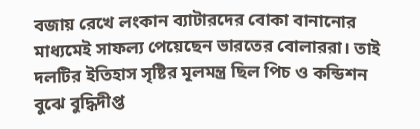বজায় রেখে লংকান ব্যাটারদের বোকা বানানোর মাধ্যমেই সাফল্য পেয়েছেন ভারতের বোলাররা। তাই দলটির ইতিহাস সৃষ্টির মূলমন্ত্র ছিল পিচ ও কন্ডিশন বুঝে বুদ্ধিদীপ্ত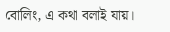বোলিং, এ কথা বলাই যায়।